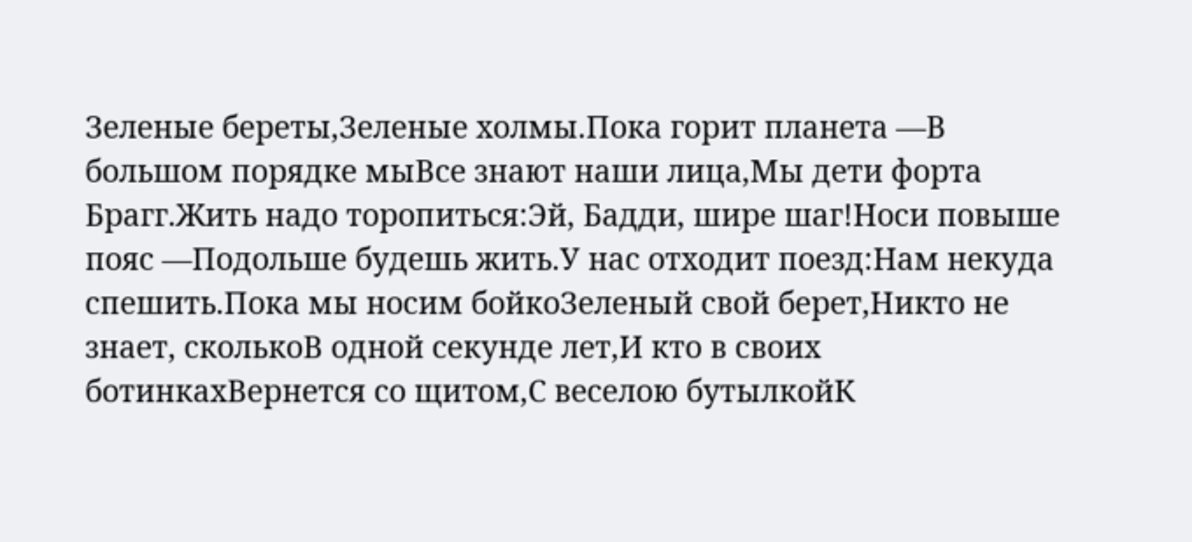Зеленые береты,Зеленые холмы.Пока горит планета —В большом порядке мыВсе знают наши лица,Мы дети форта Брагг.Жить надо торопиться:Эй, Бадди, шире шаг!Носи повыше пояс —Подольше будешь жить.У нас отходит поезд:Нам некуда спешить.Пока мы носим бойкоЗеленый свой берет,Никто не знает, сколькоВ одной секунде лет,И кто в своих ботинкахВернется со щитом,С веселою бутылкойК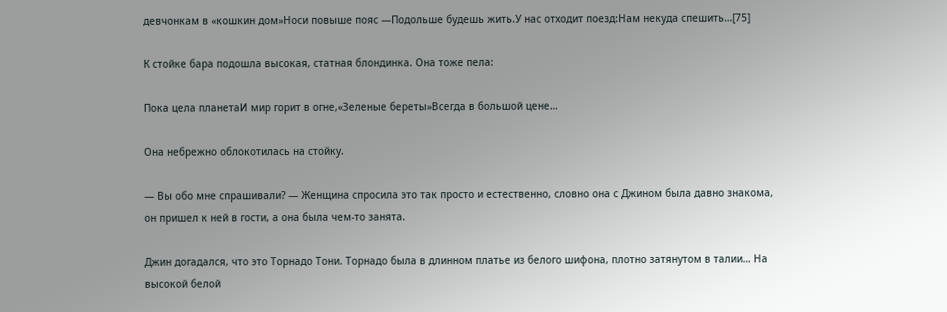девчонкам в «кошкин дом»Носи повыше пояс —Подольше будешь жить.У нас отходит поезд:Нам некуда спешить…[75]

К стойке бара подошла высокая, статная блондинка. Она тоже пела:

Пока цела планетаИ мир горит в огне,«Зеленые береты»Всегда в большой цене…

Она небрежно облокотилась на стойку.

— Вы обо мне спрашивали? — Женщина спросила это так просто и естественно, словно она с Джином была давно знакома, он пришел к ней в гости, а она была чем-то занята.

Джин догадался, что это Торнадо Тони. Торнадо была в длинном платье из белого шифона, плотно затянутом в талии… На высокой белой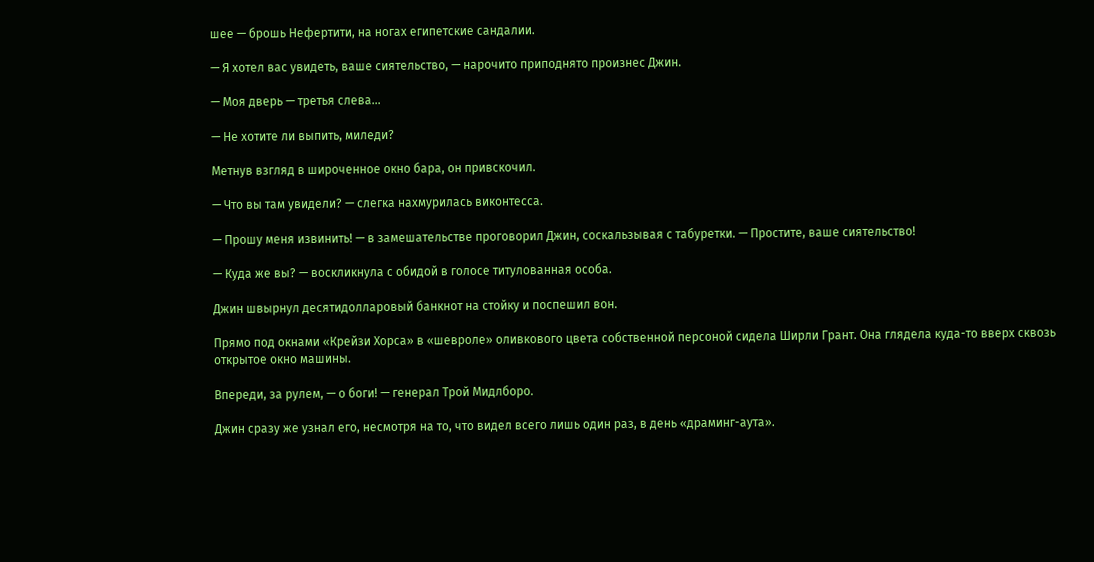шее — брошь Нефертити, на ногах египетские сандалии.

— Я хотел вас увидеть, ваше сиятельство, — нарочито приподнято произнес Джин.

— Моя дверь — третья слева…

— Не хотите ли выпить, миледи?

Метнув взгляд в широченное окно бара, он привскочил.

— Что вы там увидели? — слегка нахмурилась виконтесса.

— Прошу меня извинить! — в замешательстве проговорил Джин, соскальзывая с табуретки. — Простите, ваше сиятельство!

— Куда же вы? — воскликнула с обидой в голосе титулованная особа.

Джин швырнул десятидолларовый банкнот на стойку и поспешил вон.

Прямо под окнами «Крейзи Хорса» в «шевроле» оливкового цвета собственной персоной сидела Ширли Грант. Она глядела куда-то вверх сквозь открытое окно машины.

Впереди, за рулем, — о боги! — генерал Трой Мидлборо.

Джин сразу же узнал его, несмотря на то, что видел всего лишь один раз, в день «драминг-аута».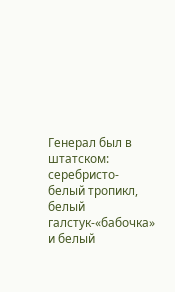Генерал был в штатском: серебристо-белый тропикл, белый галстук-«бабочка» и белый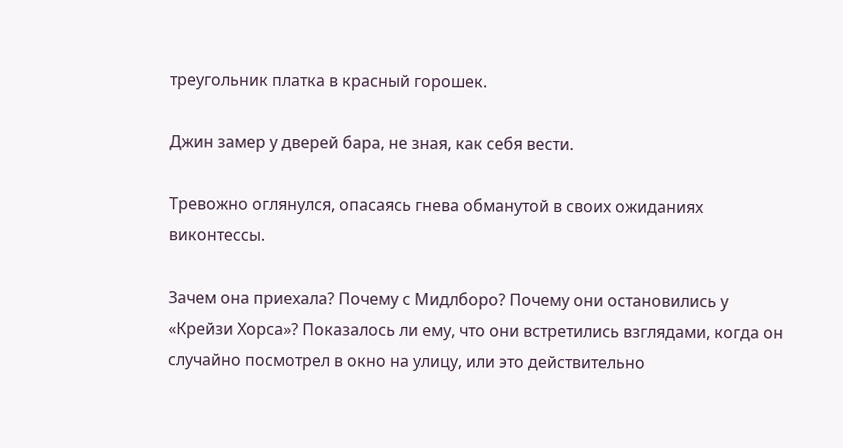треугольник платка в красный горошек.

Джин замер у дверей бара, не зная, как себя вести.

Тревожно оглянулся, опасаясь гнева обманутой в своих ожиданиях виконтессы.

Зачем она приехала? Почему с Мидлборо? Почему они остановились у «Крейзи Хорса»? Показалось ли ему, что они встретились взглядами, когда он случайно посмотрел в окно на улицу, или это действительно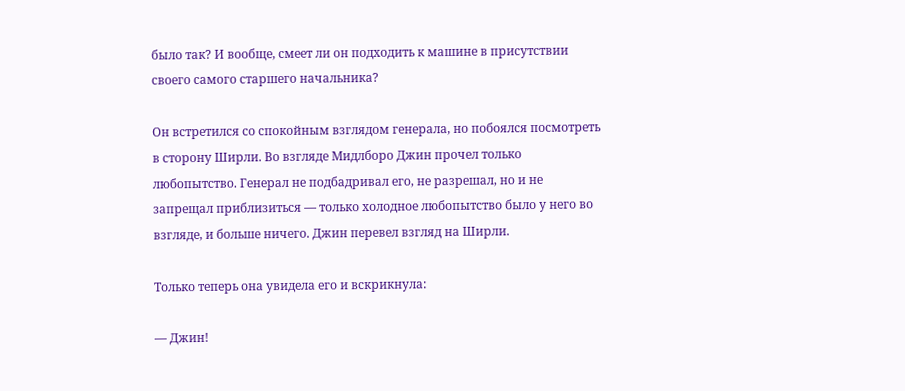было так? И вообще, смеет ли он подходить к машине в присутствии своего самого старшего начальника?

Он встретился со спокойным взглядом генерала, но побоялся посмотреть в сторону Ширли. Во взгляде Мидлборо Джин прочел только любопытство. Генерал не подбадривал его, не разрешал, но и не запрещал приблизиться — только холодное любопытство было у него во взгляде, и больше ничего. Джин перевел взгляд на Ширли.

Только теперь она увидела его и вскрикнула:

— Джин!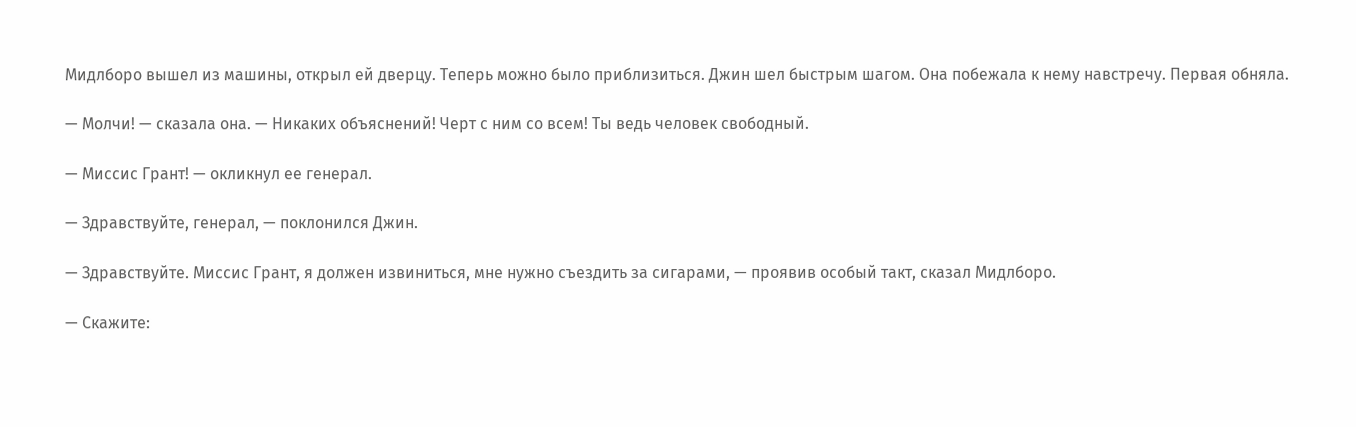Мидлборо вышел из машины, открыл ей дверцу. Теперь можно было приблизиться. Джин шел быстрым шагом. Она побежала к нему навстречу. Первая обняла.

— Молчи! — сказала она. — Никаких объяснений! Черт с ним со всем! Ты ведь человек свободный.

— Миссис Грант! — окликнул ее генерал.

— Здравствуйте, генерал, — поклонился Джин.

— Здравствуйте. Миссис Грант, я должен извиниться, мне нужно съездить за сигарами, — проявив особый такт, сказал Мидлборо.

— Скажите: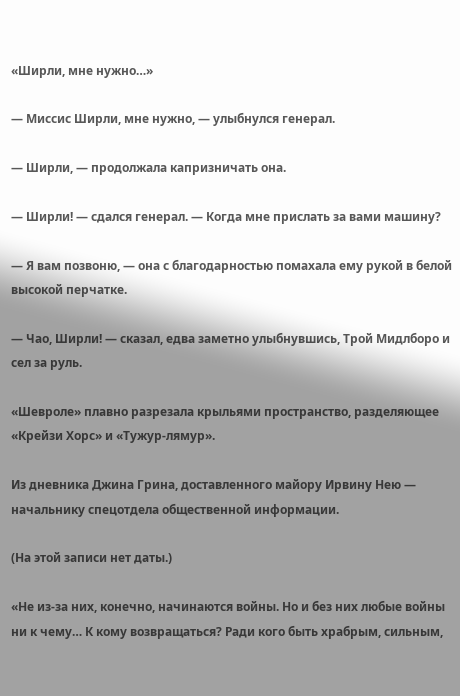«Ширли, мне нужно…»

— Миссис Ширли, мне нужно, — улыбнулся генерал.

— Ширли, — продолжала капризничать она.

— Ширли! — сдался генерал. — Когда мне прислать за вами машину?

— Я вам позвоню, — она с благодарностью помахала ему рукой в белой высокой перчатке.

— Чао, Ширли! — сказал, едва заметно улыбнувшись, Трой Мидлборо и сел за руль.

«Шевроле» плавно разрезала крыльями пространство, разделяющее «Крейзи Хорс» и «Тужур-лямур».

Из дневника Джина Грина, доставленного майору Ирвину Нею — начальнику спецотдела общественной информации.

(На этой записи нет даты.)

«Не из-за них, конечно, начинаются войны. Но и без них любые войны ни к чему… К кому возвращаться? Ради кого быть храбрым, сильным,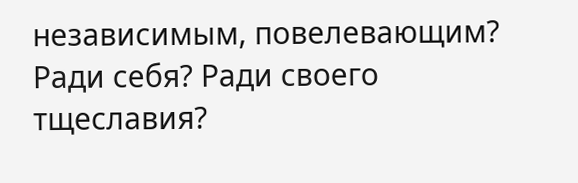независимым, повелевающим? Ради себя? Ради своего тщеславия?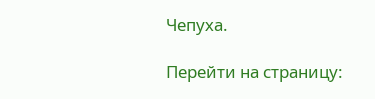Чепуха.

Перейти на страницу: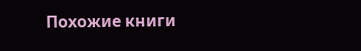Похожие книги